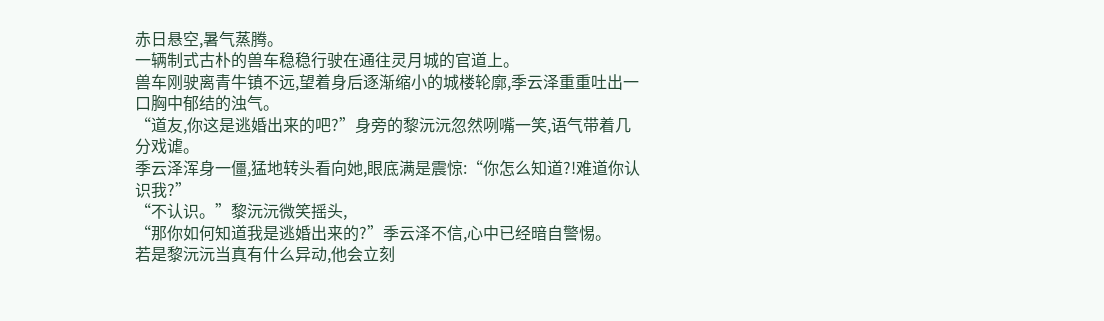赤日悬空,暑气蒸腾。
一辆制式古朴的兽车稳稳行驶在通往灵月城的官道上。
兽车刚驶离青牛镇不远,望着身后逐渐缩小的城楼轮廓,季云泽重重吐出一口胸中郁结的浊气。
“道友,你这是逃婚出来的吧?”身旁的黎沅沅忽然咧嘴一笑,语气带着几分戏谑。
季云泽浑身一僵,猛地转头看向她,眼底满是震惊:“你怎么知道?!难道你认识我?”
“不认识。”黎沅沅微笑摇头,
“那你如何知道我是逃婚出来的?”季云泽不信,心中已经暗自警惕。
若是黎沅沅当真有什么异动,他会立刻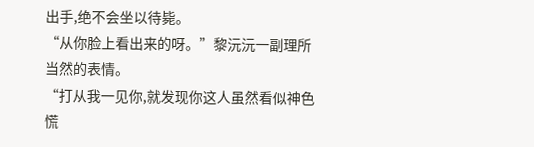出手,绝不会坐以待毙。
“从你脸上看出来的呀。”黎沅沅一副理所当然的表情。
“打从我一见你,就发现你这人虽然看似神色慌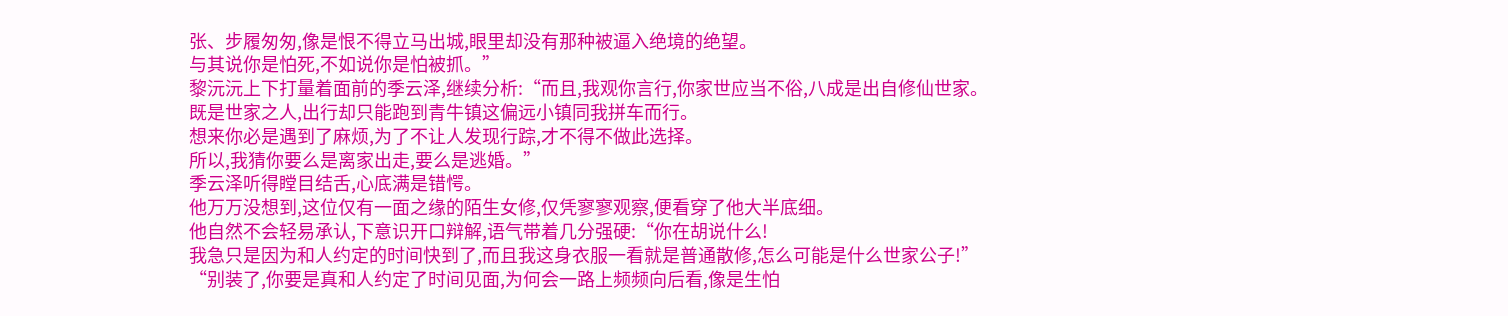张、步履匆匆,像是恨不得立马出城,眼里却没有那种被逼入绝境的绝望。
与其说你是怕死,不如说你是怕被抓。”
黎沅沅上下打量着面前的季云泽,继续分析:“而且,我观你言行,你家世应当不俗,八成是出自修仙世家。
既是世家之人,出行却只能跑到青牛镇这偏远小镇同我拼车而行。
想来你必是遇到了麻烦,为了不让人发现行踪,才不得不做此选择。
所以,我猜你要么是离家出走,要么是逃婚。”
季云泽听得瞠目结舌,心底满是错愕。
他万万没想到,这位仅有一面之缘的陌生女修,仅凭寥寥观察,便看穿了他大半底细。
他自然不会轻易承认,下意识开口辩解,语气带着几分强硬:“你在胡说什么!
我急只是因为和人约定的时间快到了,而且我这身衣服一看就是普通散修,怎么可能是什么世家公子!”
“别装了,你要是真和人约定了时间见面,为何会一路上频频向后看,像是生怕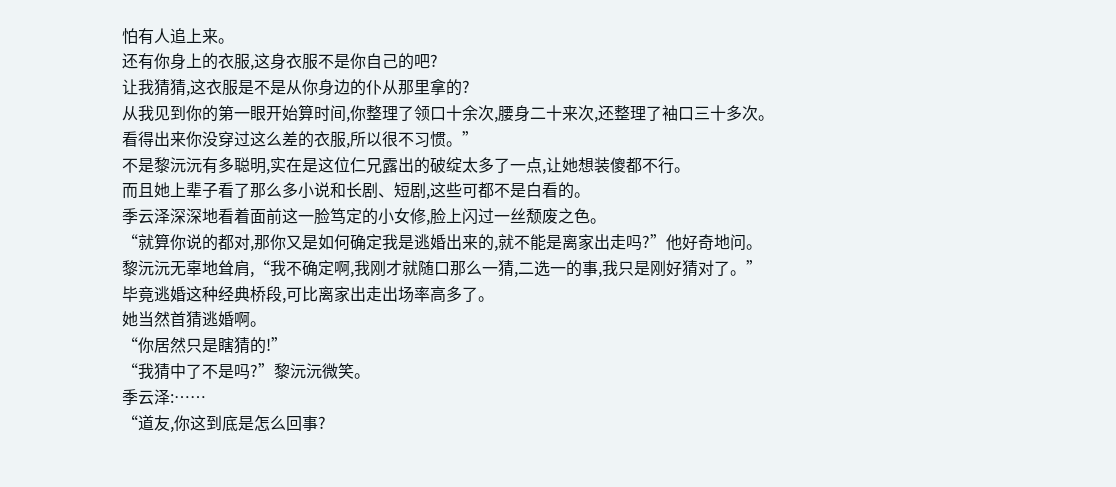怕有人追上来。
还有你身上的衣服,这身衣服不是你自己的吧?
让我猜猜,这衣服是不是从你身边的仆从那里拿的?
从我见到你的第一眼开始算时间,你整理了领口十余次,腰身二十来次,还整理了袖口三十多次。
看得出来你没穿过这么差的衣服,所以很不习惯。”
不是黎沅沅有多聪明,实在是这位仁兄露出的破绽太多了一点,让她想装傻都不行。
而且她上辈子看了那么多小说和长剧、短剧,这些可都不是白看的。
季云泽深深地看着面前这一脸笃定的小女修,脸上闪过一丝颓废之色。
“就算你说的都对,那你又是如何确定我是逃婚出来的,就不能是离家出走吗?”他好奇地问。
黎沅沅无辜地耸肩,“我不确定啊,我刚才就随口那么一猜,二选一的事,我只是刚好猜对了。”
毕竟逃婚这种经典桥段,可比离家出走出场率高多了。
她当然首猜逃婚啊。
“你居然只是瞎猜的!”
“我猜中了不是吗?”黎沅沅微笑。
季云泽:……
“道友,你这到底是怎么回事?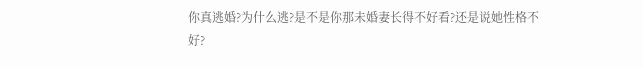你真逃婚?为什么逃?是不是你那未婚妻长得不好看?还是说她性格不好?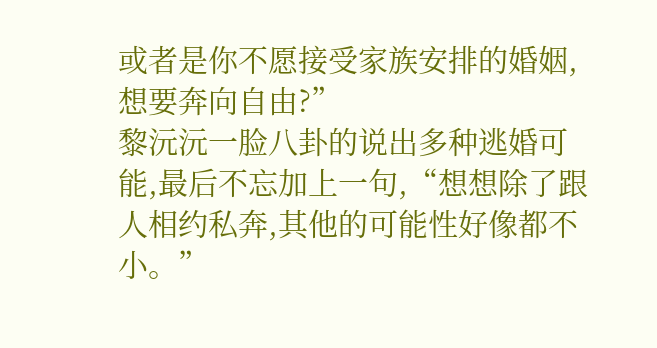或者是你不愿接受家族安排的婚姻,想要奔向自由?”
黎沅沅一脸八卦的说出多种逃婚可能,最后不忘加上一句,“想想除了跟人相约私奔,其他的可能性好像都不小。”